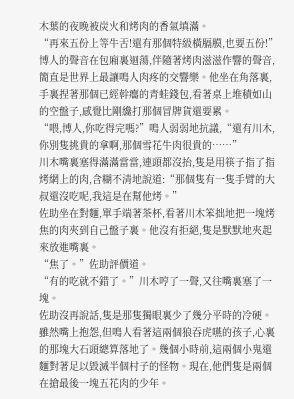木葉的夜晚被炭火和烤肉的香氣填滿。
“再來五份上等牛舌!還有那個特級橫膈膜,也要五份!”
博人的聲音在包廂裏迴蕩,伴隨著烤肉滋滋作響的聲音,簡直是世界上最讓鳴人肉疼的交響樂。他坐在角落裏,手裏捏著那個已經幹癟的青蛙錢包,看著桌上堆積如山的空盤子,感覺比剛纔打那個冒牌貨還要累。
“喂,博人,你吃得完嗎?”鳴人弱弱地抗議,“還有川木,你別隻挑貴的拿啊,那個雪花牛肉很貴的……”
川木嘴裏塞得滿滿當當,連頭都沒抬,隻是用筷子指了指烤網上的肉,含糊不清地說道:“那個隻有一隻手臂的大叔還沒吃呢,我這是在幫他烤。”
佐助坐在對麵,單手端著茶杯,看著川木笨拙地把一塊烤焦的肉夾到自己盤子裏。他沒有拒絕,隻是默默地夾起來放進嘴裏。
“焦了。”佐助評價道。
“有的吃就不錯了。”川木哼了一聲,又往嘴裏塞了一塊。
佐助沒再說話,隻是那隻獨眼裏少了幾分平時的冷硬。
雖然嘴上抱怨,但鳴人看著這兩個狼吞虎嚥的孩子,心裏的那塊大石頭總算落地了。幾個小時前,這兩個小鬼還麵對著足以毀滅半個村子的怪物。現在,他們隻是兩個在搶最後一塊五花肉的少年。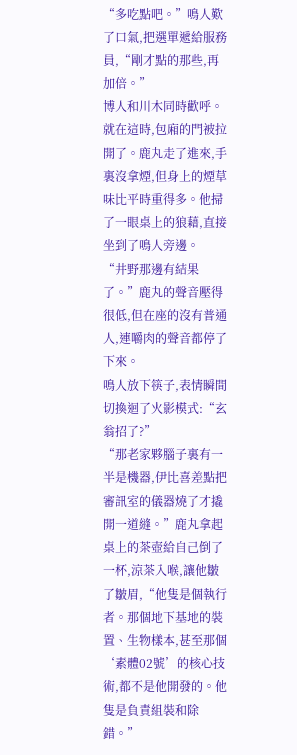“多吃點吧。”鳴人歎了口氣,把選單遞給服務員,“剛才點的那些,再加倍。”
博人和川木同時歡呼。
就在這時,包廂的門被拉開了。鹿丸走了進來,手裏沒拿煙,但身上的煙草味比平時重得多。他掃了一眼桌上的狼藉,直接坐到了鳴人旁邊。
“井野那邊有結果了。”鹿丸的聲音壓得很低,但在座的沒有普通人,連嚼肉的聲音都停了下來。
鳴人放下筷子,表情瞬間切換迴了火影模式:“玄翁招了?”
“那老家夥腦子裏有一半是機器,伊比喜差點把審訊室的儀器燒了才撬開一道縫。”鹿丸拿起桌上的茶壺給自己倒了一杯,涼茶入喉,讓他皺了皺眉,“他隻是個執行者。那個地下基地的裝置、生物樣本,甚至那個‘素體02號’的核心技術,都不是他開發的。他隻是負責組裝和除錯。”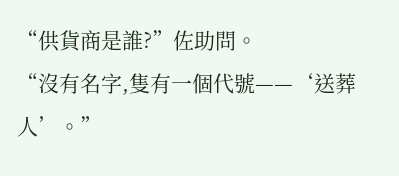“供貨商是誰?”佐助問。
“沒有名字,隻有一個代號——‘送葬人’。”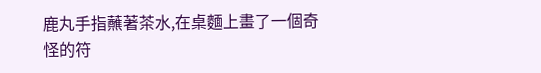鹿丸手指蘸著茶水,在桌麵上畫了一個奇怪的符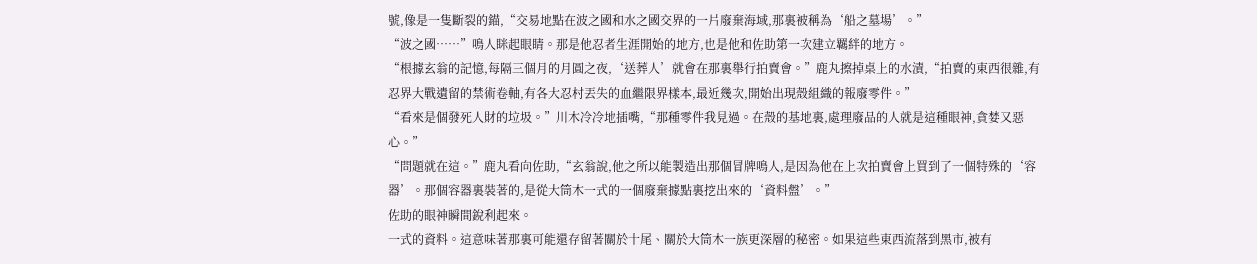號,像是一隻斷裂的錨,“交易地點在波之國和水之國交界的一片廢棄海域,那裏被稱為‘船之墓場’。”
“波之國……”鳴人眯起眼睛。那是他忍者生涯開始的地方,也是他和佐助第一次建立羈絆的地方。
“根據玄翁的記憶,每隔三個月的月圓之夜,‘送葬人’就會在那裏舉行拍賣會。”鹿丸擦掉桌上的水漬,“拍賣的東西很雜,有忍界大戰遺留的禁術卷軸,有各大忍村丟失的血繼限界樣本,最近幾次,開始出現殼組織的報廢零件。”
“看來是個發死人財的垃圾。”川木冷冷地插嘴,“那種零件我見過。在殼的基地裏,處理廢品的人就是這種眼神,貪婪又惡心。”
“問題就在這。”鹿丸看向佐助,“玄翁說,他之所以能製造出那個冒牌鳴人,是因為他在上次拍賣會上買到了一個特殊的‘容器’。那個容器裏裝著的,是從大筒木一式的一個廢棄據點裏挖出來的‘資料盤’。”
佐助的眼神瞬間銳利起來。
一式的資料。這意味著那裏可能還存留著關於十尾、關於大筒木一族更深層的秘密。如果這些東西流落到黑市,被有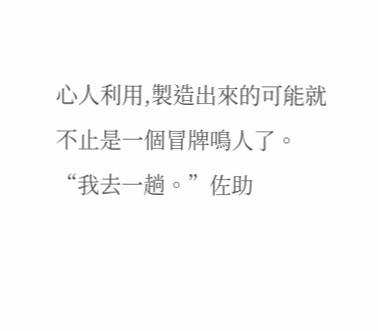心人利用,製造出來的可能就不止是一個冒牌鳴人了。
“我去一趟。”佐助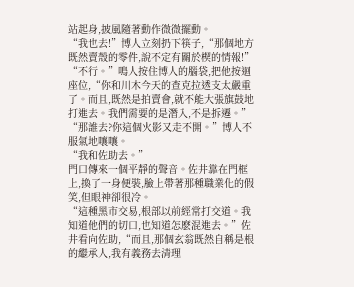站起身,披風隨著動作微微擺動。
“我也去!”博人立刻扔下筷子,“那個地方既然賣殼的零件,說不定有關於楔的情報!”
“不行。”鳴人按住博人的腦袋,把他按迴座位,“你和川木今天的查克拉透支太嚴重了。而且,既然是拍賣會,就不能大張旗鼓地打進去。我們需要的是潛入,不是拆遷。”
“那誰去?你這個火影又走不開。”博人不服氣地嚷嚷。
“我和佐助去。”
門口傳來一個平靜的聲音。佐井靠在門框上,換了一身便裝,臉上帶著那種職業化的假笑,但眼神卻很冷。
“這種黑市交易,根部以前經常打交道。我知道他們的切口,也知道怎麽混進去。”佐井看向佐助,“而且,那個玄翁既然自稱是根的繼承人,我有義務去清理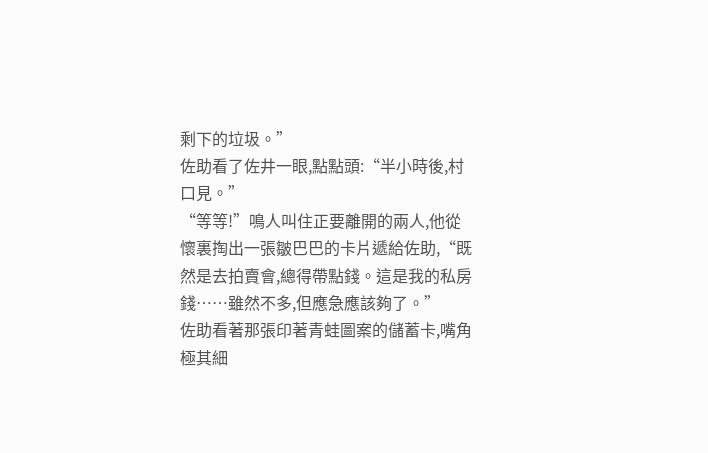剩下的垃圾。”
佐助看了佐井一眼,點點頭:“半小時後,村口見。”
“等等!”鳴人叫住正要離開的兩人,他從懷裏掏出一張皺巴巴的卡片遞給佐助,“既然是去拍賣會,總得帶點錢。這是我的私房錢……雖然不多,但應急應該夠了。”
佐助看著那張印著青蛙圖案的儲蓄卡,嘴角極其細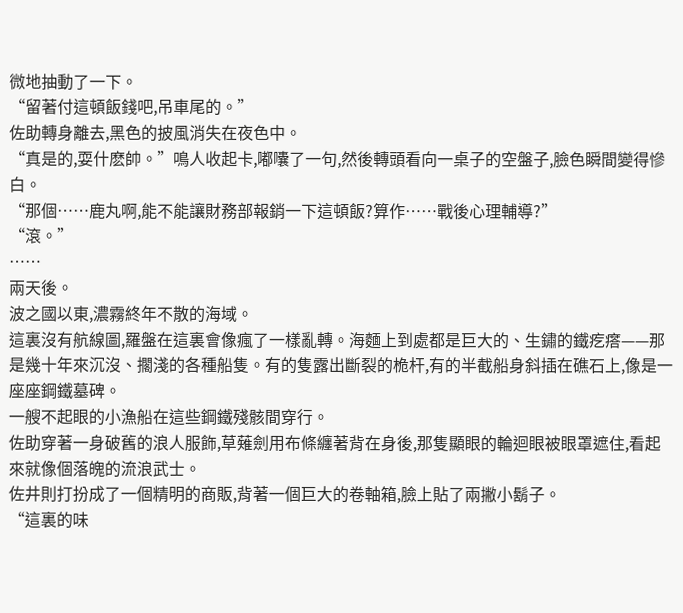微地抽動了一下。
“留著付這頓飯錢吧,吊車尾的。”
佐助轉身離去,黑色的披風消失在夜色中。
“真是的,耍什麽帥。”鳴人收起卡,嘟囔了一句,然後轉頭看向一桌子的空盤子,臉色瞬間變得慘白。
“那個……鹿丸啊,能不能讓財務部報銷一下這頓飯?算作……戰後心理輔導?”
“滾。”
……
兩天後。
波之國以東,濃霧終年不散的海域。
這裏沒有航線圖,羅盤在這裏會像瘋了一樣亂轉。海麵上到處都是巨大的、生鏽的鐵疙瘩——那是幾十年來沉沒、擱淺的各種船隻。有的隻露出斷裂的桅杆,有的半截船身斜插在礁石上,像是一座座鋼鐵墓碑。
一艘不起眼的小漁船在這些鋼鐵殘骸間穿行。
佐助穿著一身破舊的浪人服飾,草薙劍用布條纏著背在身後,那隻顯眼的輪迴眼被眼罩遮住,看起來就像個落魄的流浪武士。
佐井則打扮成了一個精明的商販,背著一個巨大的卷軸箱,臉上貼了兩撇小鬍子。
“這裏的味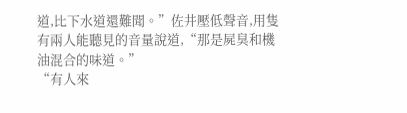道,比下水道還難聞。”佐井壓低聲音,用隻有兩人能聽見的音量說道,“那是屍臭和機油混合的味道。”
“有人來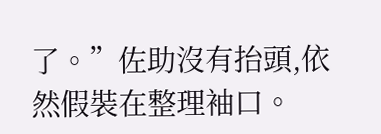了。”佐助沒有抬頭,依然假裝在整理袖口。